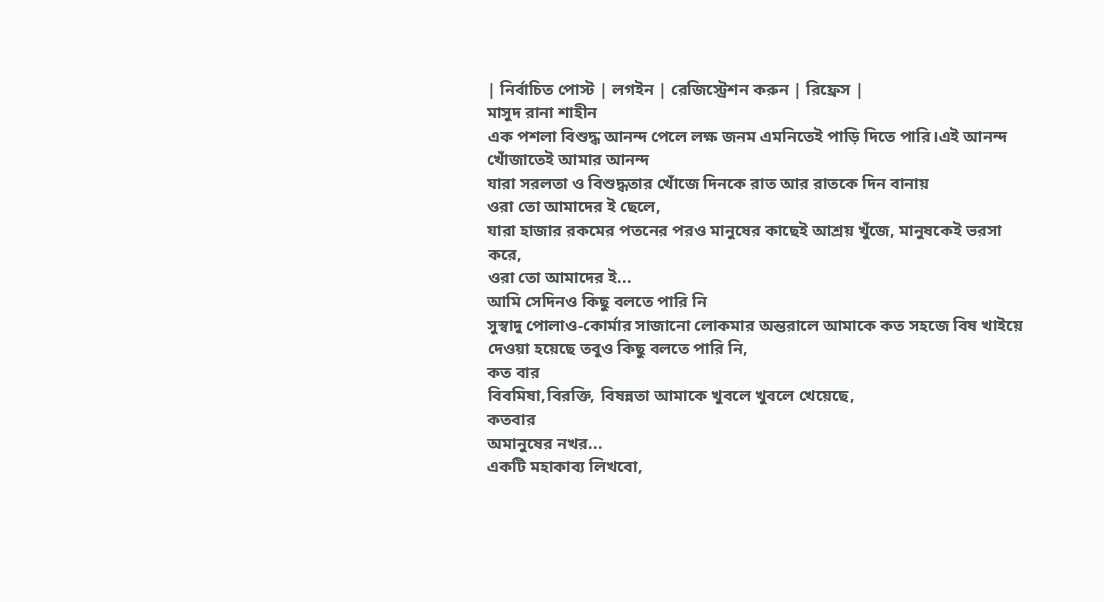| নির্বাচিত পোস্ট | লগইন | রেজিস্ট্রেশন করুন | রিফ্রেস |
মাসুদ রানা শাহীন
এক পশলা বিশুদ্ধ আনন্দ পেলে লক্ষ জনম এমনিতেই পাড়ি দিতে পারি।এই আনন্দ খোঁজাতেই আমার আনন্দ
যারা সরলতা ও বিশুদ্ধতার খোঁজে দিনকে রাত আর রাতকে দিন বানায়
ওরা তো আমাদের ই ছেলে,
যারা হাজার রকমের পতনের পরও মানুষের কাছেই আশ্রয় খুঁজে, মানুষকেই ভরসা করে,
ওরা তো আমাদের ই...
আমি সেদিনও কিছু বলতে পারি নি
সুস্বাদু পোলাও-কোর্মার সাজানো লোকমার অন্তরালে আমাকে কত সহজে বিষ খাইয়ে দেওয়া হয়েছে তবুও কিছু বলতে পারি নি,
কত বার
বিবমিষা,বিরক্তি, বিষন্নতা আমাকে খুবলে খুবলে খেয়েছে,
কতবার
অমানুষের নখর...
একটি মহাকাব্য লিখবো,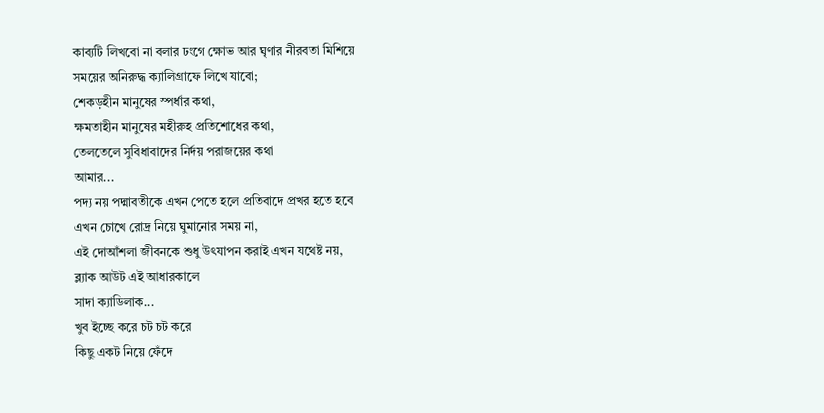কাব্যটি লিখবো না বলার ঢংগে ক্ষোভ আর ঘৃণার নীরবতা মিশিয়ে
সময়ের অনিরুদ্ধ ক্যালিগ্রাফে লিখে যাবো;
শেকড়হীন মানুষের স্পর্ধার কথা,
ক্ষমতাহীন মানুষের মহীরুহ প্রতিশোধের কথা,
তেলতেলে সুবিধাবাদের নির্দয় পরাজয়ের কথা
আমার...
পদ্য নয় পদ্মাবতীকে এখন পেতে হলে প্রতিবাদে প্রখর হতে হবে
এখন চোখে রোদ্র নিয়ে ঘুমানোর সময় না,
এই দোআঁশলা জীবনকে শুধু উৎযাপন করাই এখন যথেষ্ট নয়,
ব্ল্যাক আউট এই আধারকালে
সাদা ক্যাডিলাক...
খুব ইচ্ছে করে চট চট করে
কিছু একট নিয়ে ফেঁদে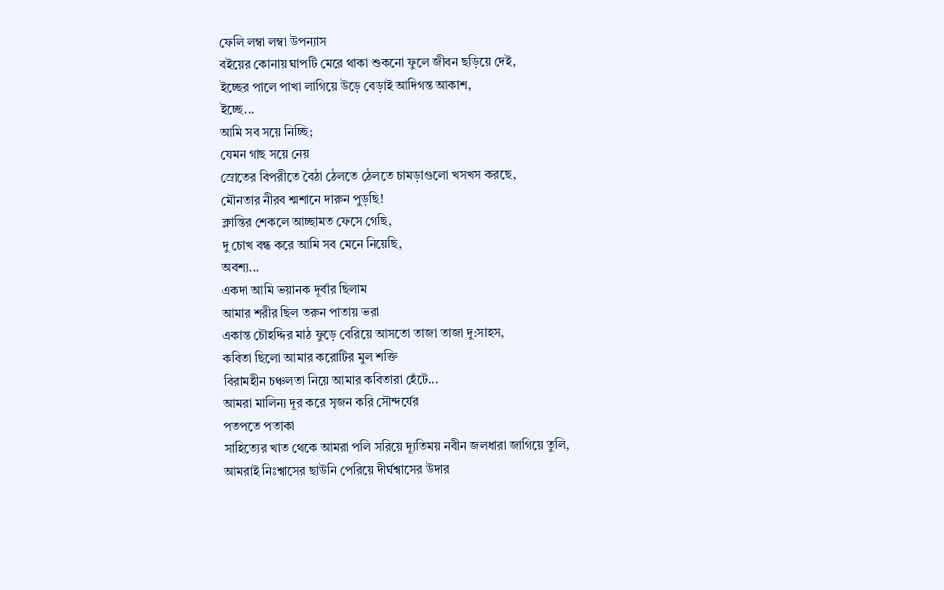ফেলি লম্বা লম্বা উপন্যাস
বইয়ের কোনায় ঘাপটি মেরে থাকা শুকনো ফুলে জীবন ছড়িয়ে দেই,
ইচ্ছের পালে পাখা লাগিয়ে উড়ে বেড়াই আদিগন্ত আকাশ,
ইচ্ছে...
আমি সব সয়ে নিচ্ছি;
যেমন গাছ সয়ে নেয়
স্রোতের বিপরীতে বৈঠা ঠেলতে ঠেলতে চামড়াগুলো খসখস করছে,
মৌনতার নীরব শ্মশানে দারুন পুড়ছি!
ক্লান্তির শেকলে আচ্ছামত ফেসে গেছি,
দু চোখ বন্ধ করে আমি সব মেনে নিয়েছি,
অবশ্য...
একদা আমি ভয়ানক দূর্বার ছিলাম
আমার শরীর ছিল তরুন পাতায় ভরা
একান্ত চৌহদ্দির মাঠ ফুড়ে বেরিয়ে আসতো তাজা তাজা দু:সাহস,
কবিতা ছিলো আমার করোটির মুল শক্তি
বিরামহীন চঞ্চলতা নিয়ে আমার কবিতারা হেঁটে...
আমরা মালিন্য দূর করে সৃজন করি সৌন্দর্যের
পতপতে পতাকা
সাহিত্যের খাত থেকে আমরা পলি সরিয়ে দ্যূতিময় নবীন জলধারা জাগিয়ে তুলি,
আমরাই নিঃশ্বাসের ছাউনি পেরিয়ে দীর্ঘশ্বাসের উদার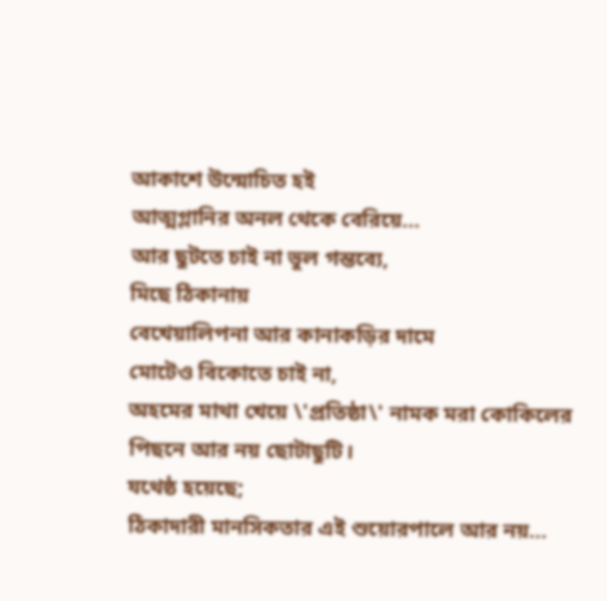আকাশে উন্মোচিত হই
আত্মগ্লানির অনল থেকে বেরিয়ে...
আর ছুটতে চাই না ভুল গন্তব্যে,
মিছে ঠিকানায়
বেখেয়ালিপনা আর কানাকড়ির দামে
মোটেও বিকোতে চাই না,
অহমের মাথা খেয়ে \'প্রতিষ্ঠা\' নামক মরা কোকিলের পিছনে আর নয় ছোটাছুটি।
যথেষ্ঠ হয়েছে;
ঠিকাদারী মানসিকতার এই শুয়োরপালে আর নয়...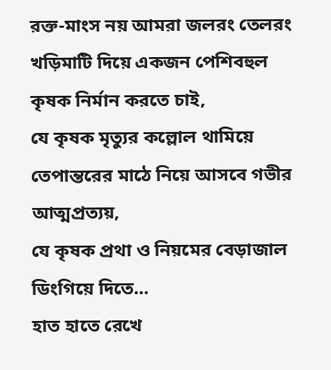রক্ত-মাংস নয় আমরা জলরং তেলরং খড়িমাটি দিয়ে একজন পেশিবহুল কৃষক নির্মান করতে চাই,
যে কৃষক মৃত্যুর কল্লোল থামিয়ে তেপান্তরের মাঠে নিয়ে আসবে গভীর আত্মপ্রত্যয়,
যে কৃষক প্রথা ও নিয়মের বেড়াজাল ডিংগিয়ে দিতে...
হাত হাতে রেখে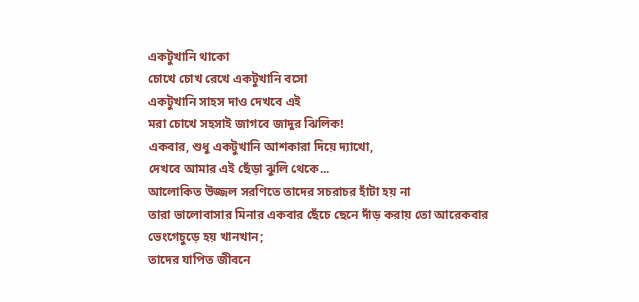একটুখানি থাকো
চোখে চোখ রেখে একটুখানি বসো
একটুখানি সাহস দাও দেখবে এই
মরা চোখে সহসাই জাগবে জাদুর ঝিলিক!
একবার, শুধু একটুখানি আশকারা দিয়ে দ্যাখো,
দেখবে আমার এই ছেঁড়া ঝুলি থেকে...
আলোকিত উজ্জল সরণিতে তাদের সচরাচর হাঁটা হয় না
তারা ভালোবাসার মিনার একবার ছেঁচে ছেনে দাঁড় করায় তো আরেকবার ভেংগেচুড়ে হয় খানখান;
তাদের যাপিত জীবনে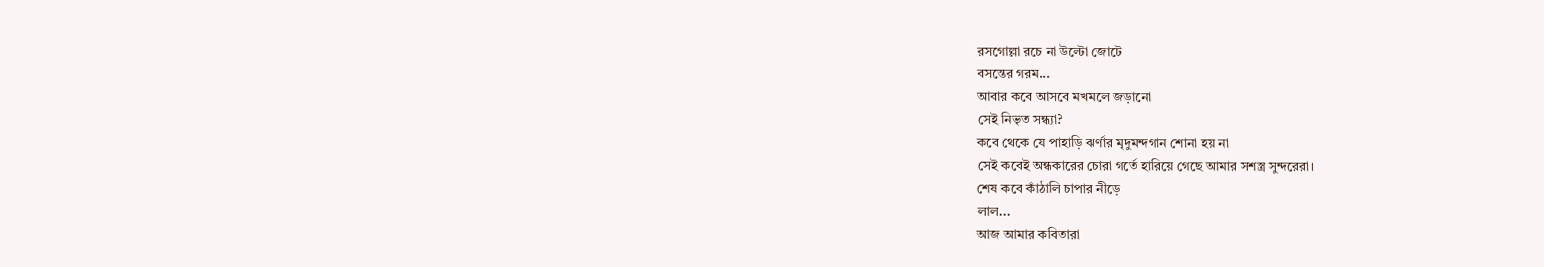রসগোল্লা রচে না উল্টো জোটে
বসন্তের গরম...
আবার কবে আসবে মখমলে জড়ানো
সেই নিভৃত সন্ধ্যা?
কবে থেকে যে পাহাড়ি ঝর্ণার মৃদুমন্দগান শোনা হয় না
সেই কবেই অন্ধকারের চোরা গর্তে হারিয়ে গেছে আমার সশস্ত্র সুন্দরেরা।
শেষ কবে কাঁঠালি চাপার নীড়ে
লাল...
আজ আমার কবিতারা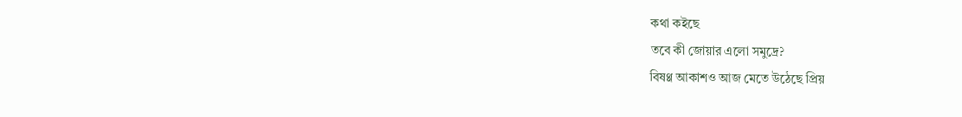কথা কইছে
তবে কী জোয়ার এলো সমুদ্রে?
বিষণ্ণ আকাশও আজ মেতে উঠেছে প্রিয়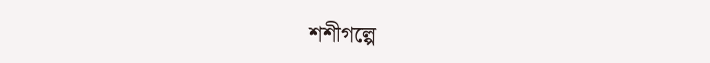শশীগল্পে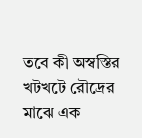তবে কী অস্বস্তির খটখটে রৌদ্রের মাঝে এক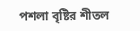পশলা বৃষ্টির শীতল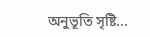অনুভূতি সৃষ্টি...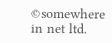©somewhere in net ltd.